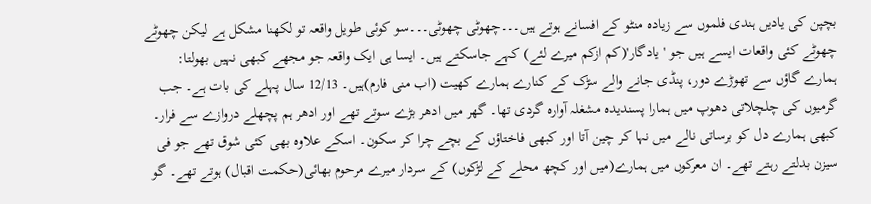بچپن کی یادیں ہندی فلموں سے زیادہ منٹو کے افسانے ہوتے ہیں۔۔۔چھوٹی چھوٹی۔۔۔سو کوئی طویل واقعہ تو لکھنا مشکل ہے لیکن چھوٹے چھوٹے کئی واقعات ایسے ہیں جو 'یادگار'(کم ازکم میرے لئے) کہے جاسکتے ہیں۔ ایسا ہی ایک واقعہ جو مجھے کبھی نہیں بھولتا:
ہمارے گاؤں سے تھوڑے دور، پنڈی جانے والے سڑک کے کنارے ہمارے کھیت (اب منی فارم)ہیں۔ 12/13 سال پہلے کی بات ہے۔ جب گرمیوں کی چلچلاتی دھوپ میں ہمارا پسندیدہ مشغلہ آوارہ گردی تھا۔ گھر میں ادھر بڑے سوتے تھے اور ادھر ہم پچھلے دروازے سے فرار۔ کبھی ہمارے دل کو برساتی نالے ميں نہا کر چین آتا اور کبھی فاختاؤں کے بچے چرا کر سکون۔ اسکے علاوہ بھی کئی شوق تھے جو فی سیزن بدلتے رہتے تھے۔ ان معرکوں میں ہمارے(میں اور کچھ محلے کے لڑکوں) کے سردار میرے مرحوم بھائی(حکمت اقبال) ہوتے تھے۔ گو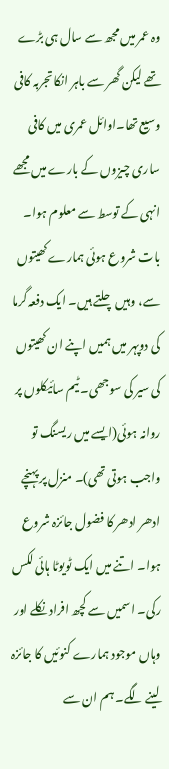وہ عمر میں مجھ سے سال ہی بڑے تھے لیکن گھر سے باہر انکا تجربہ کافی وسیع تھا۔اوائل عمری میں کافی ساری چیزوں کے بارے میں مجھے انہی کے توسط سے معلوم ہوا۔
بات شروع ہوئی ہمارے کھیتوں سے، وہیں چلتے ہیں۔ ایک دفعہ گرما کی دوپہر میں ہمیں اپنے ان کھیتوں کی سیر کی سوجھی۔ ٹیم سائیکلوں پر روانہ ہوئی(ایسے میں ریسنگ تو واجب ہوتی تھی)۔ منزل پر پہنچے ادھر ادھر کا فضول جائزہ شروع ہوا۔ اتنے میں ایک ٹویوٹا ہائی لکس رکی۔ اسمیں سے کچھ افراد نکلے اور وہاں موجود ہمارے کنوئیں کا جائزہ لینے لگے۔ ہم ان سے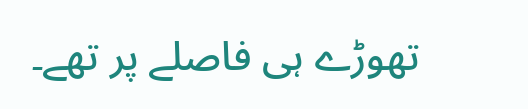تھوڑے ہی فاصلے پر تھے۔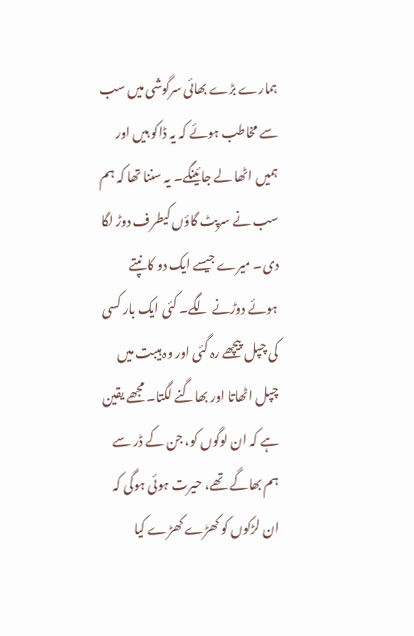ہمارے بڑے بھائی سرگوشی میں سب سے مخاطب ہوئے کہ یہ ڈاکو ہیں اور ہمیں اٹھا لے جائینگے۔ یہ سننا تھا کہ ہم سب نے سرپٹ گاؤں کیطرف دوڑ لگا دی۔ میرے جیسے ایک دو کانپتے ہوئے دوڑنے لگے۔ کئی ایک بار کسی کی چپل پیچھے رہ گئی اور وہ ہیبت میں چپل اٹھاتا اور بھاگنے لگتا۔ مجھے یقین ہے کہ ان لوگوں کو، جن کے ڈر سے ہم بھاگے تھے، حیرت ہوئی ہوگی کہ ان لڑکوں کو کھڑے کھڑے کیا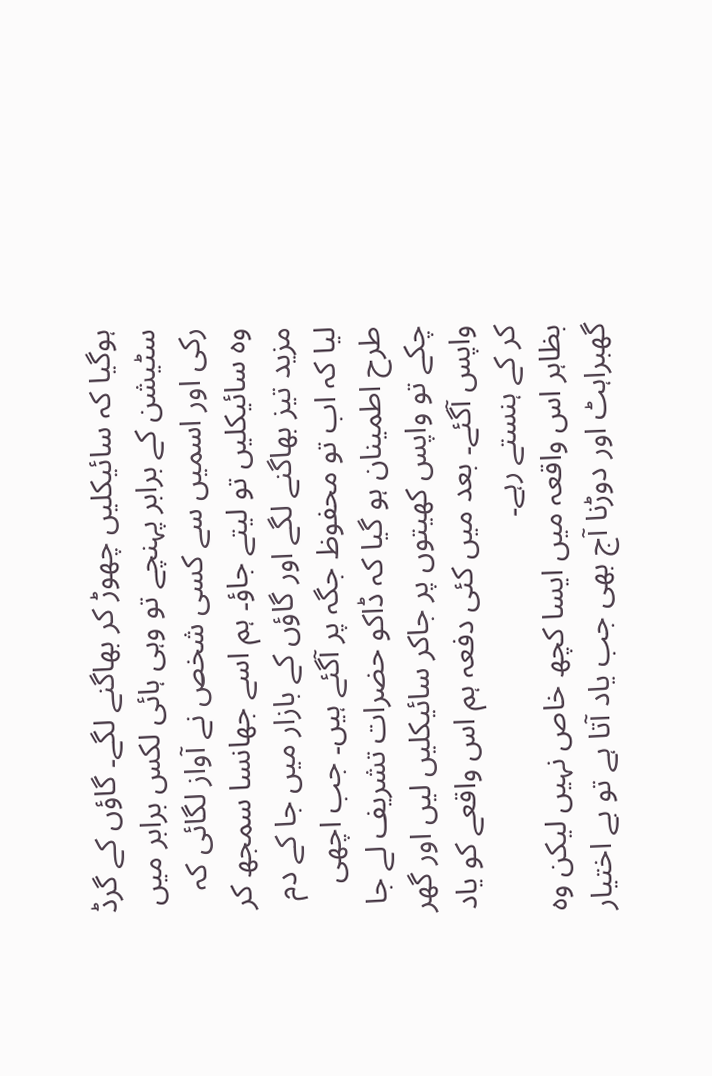ہوگیا کہ سائیکلیں چھوڑ کر بھاگنے لگے۔ گاؤں کے گرڈ سٹیشن کے برابر پہنچے تو وہی ہائی لکس برابر ميں رکی اور اسمیں سے کسی شخص نے آواز لگائی کہ وہ سائیکلیں تو لیتے جاؤ۔ ہم اسے جھانسا سمجھ کر مزید تیز بھاگنے لگے اور گاؤں کے بازار ميں جا کے دم لیا کہ اب تو محفوظ جگہ پر آگئے ہیں۔ جب اچھی طرح اطمینان ہو گیا کہ ڈاکو حضرات تشریف لے جا چکے تو واپس کھیتوں پر جاکر سائیکلیں لیں اور گھر واپس آگئے۔ بعد میں کئی دفعہ ہم اس واقعے کو یاد کر کے ہنستے رہے۔
بظاہر اس واقعہ میں ایسا کچھ خاص نہیں لیکن وہ گھبراہٹ اور دوڑنا آج بھی جب یاد آتا ہے تو بے اختیار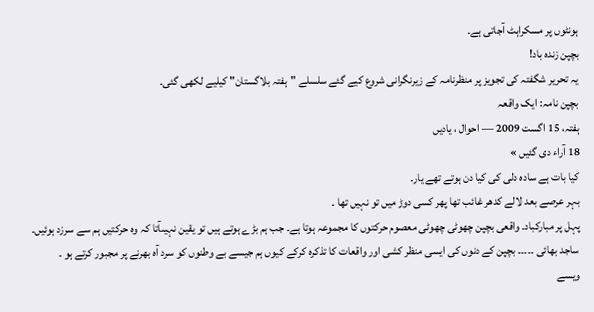ہونٹوں پر مسکراہٹ آجاتی ہے۔
بچپن زندہ باد!
یہ تحریر شگفتہ کی تجویز پر منظرنامہ کے زیرنگرانی شروع کیے گئے سلسلے "ہفتہ بلاگستان" کیلیے لکھی گئی۔
بچپن نامہ: ایک واقعہ
ہفتہ، 15 اگست 2009 — احوال ، یادیں
18 آراء دی گئیں »
کیا بات ہے سادہ دلی کی کیا دن ہوتے تھے یار۔
بہر عرصے بعد لالے کدھر غائب تھا پھر کسی دوڑ میں تو نہیں تھا ۔
پہل پر مبارکباد۔ واقعی بچپن چھوٹی چھوٹی معصوم حرکتوں کا مجموعہ ہوتا ہے۔ جب ہم بڑے ہوتے ہیں تو یقین نہیںآتا کہ وہ حرکتیں ہم سے سرزد ہوئیں۔
ساجد بھائی ۔۔۔۔۔ بچپن کے دنوں کی ایسی منظر کشی اور واقعات کا تذکرہ کرکے کیوں ہم جیسے بے وطنوں کو سرد آہ بھرنے پر مجبور کرتے ہو ۔
ویسے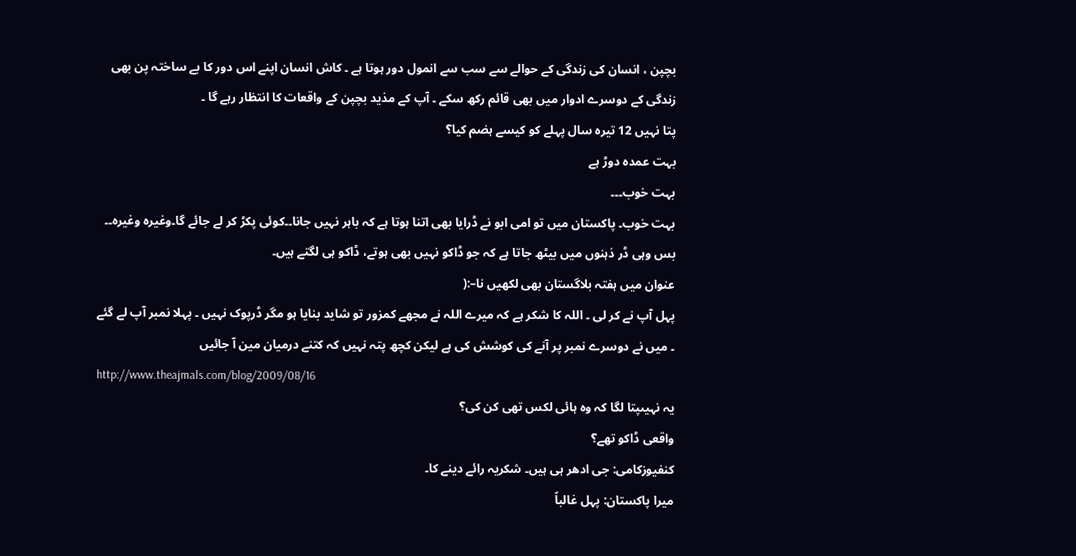بچپن ، انسان کی زندگی کے حوالے سے سب سے انمول دور ہوتا ہے ۔ کاش انسان اپنے اس دور کا بے ساختہ پن بھی زندگی کے دوسرے ادوار میں بھی قائم رکھ سکے ۔ آپ کے مذید بچپن کے واقعات کا انتظار رہے گا ۔
پتا نہیں 12 تیرہ سال پہلے کو کیسے ہضم کیا؟
بہت عمدہ دوڑ ہے
بہت خوب۔۔۔
بہت خوب۔ پاکستان میں تو امی ابو نے ڈرایا بھی اتنا ہوتا ہے کہ باہر نہیں جانا۔۔کوئی پکڑ کر لے جائے گا۔وغیرہ وغیرہ۔۔ بس وہی ڈر ذہنوں میں بیٹھ جاتا ہے کہ جو ڈاکو نہیں بھی ہوتے، ڈاکو ہی لگتے ہیں۔
عنوان میں ہفتہ بلاگستان بھی لکھیں نا–:(
پہل آپ نے کر لی ۔ اللہ کا شکر ہے کہ میرے اللہ نے مجھے کمزور تو شاید بنایا ہو مگر ڈرپوک نہیں ۔ پہلا نمبر آپ لے گئے ۔ میں نے دوسرے نمبر پر آنے کی کوشش کی ہے لیکن کچھ پتہ نہیں کہ کتنے درمیان مین آ جائیں
http://www.theajmals.com/blog/2009/08/16
یہ نہیںپتا لگا کہ وہ ہائی لکس تھی کن کی؟
واقعی ڈاکو تھے؟
کنفیوزکامی: جی ادھر ہی ہیں۔ شکریہ رائے دینے کا۔
میرا پاکستان: پہل غالباً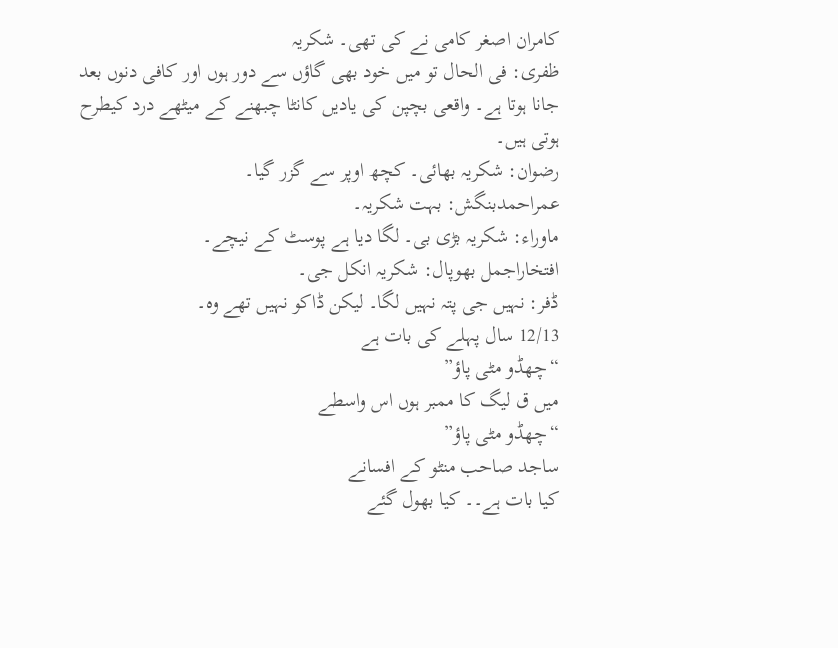کامران اصغر کامی نے کی تھی۔ شکریہ
ظفری: فی الحال تو میں خود بھی گاؤں سے دور ہوں اور کافی دنوں بعد جانا ہوتا ہے۔ واقعی بچپن کی یادیں کانٹا چبھنے کے میٹھے درد کیطرح ہوتی ہیں۔
رضوان: شکریہ بھائی۔ کچھ اوپر سے گزر گیا۔
عمراحمدبنگش: بہت شکریہ۔
ماوراء: شکریہ بڑی بی۔ لگا دیا ہے پوسٹ کے نیچے۔
افتخاراجمل بھوپال: شکریہ انکل جی۔
ڈفر: نہیں جی پتہ نہیں لگا۔ لیکن ڈاکو نہیں تھے وہ۔
12/13 سال پہلے کی بات ہے
“چھڈو مٹی پاؤ”
میں ق لیگ کا ممبر ہوں اس واسطے
“چھڈو مٹی پاؤ”
ساجد صاحب منٹو کے افسانے
کیا بات ہے۔۔ کیا بھول گئے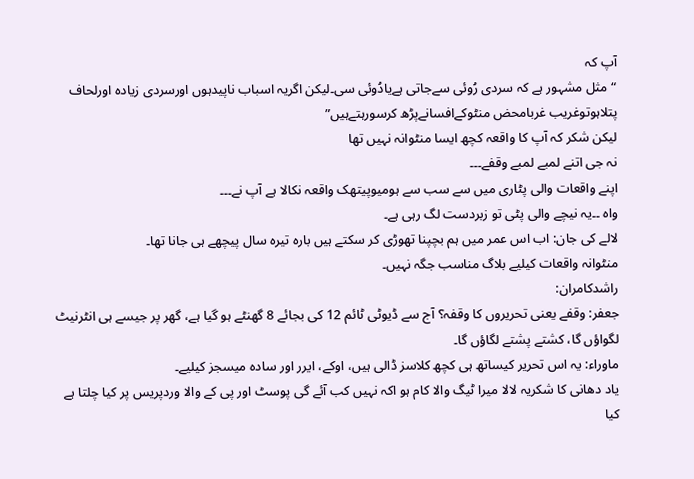آپ کہ
“مثل مشہور ہے کہ سردی رُوئی سےجاتی ہےیادُوئی سی۔لیکن اگریہ اسباب ناپیدہوں اورسردی زیادہ اورلحاف پتلاہوتوغریب غربامحض منٹوکےافسانےپڑھ کرسورہتےہیں”
لیکن شکر کہ آپ کا واقعہ کچھ ایسا منٹوانہ نہیں تھا
نہ جی اتنے لمبے لمبے وقفے۔۔۔
اپنے واقعات والی پٹاری میں سے سب سے ہومیوپیتھک واقعہ نکالا ہے آپ نے۔۔۔
واہ ۔۔یہ نیچے والی پٹی تو زبردست لگ رہی ہے۔
لالے کی جان: اب اس عمر میں ہم بچپنا تھوڑی کر سکتے ہیں بارہ تیرہ سال پیچھے ہی جانا تھا۔
منٹوانہ واقعات کیلیے بلاگ مناسب جگہ نہیں۔
راشدکامران:
جعفر: وقفے یعنی تحریروں کا وقفہ؟ آج سے ڈیوٹی ٹائم 12 کی بجائے 8 گھنٹے ہو گیا ہے، گھر پر جیسے ہی انٹرنیٹ لگواؤں گا، کشتے پشتے لگاؤں گا۔
ماوراء: یہ اس تحریر کیساتھ ہی کچھ کلاسز ڈالی ہیں، اوکے، ایرر اور سادہ میسجز کیلیے۔
یاد دھانی کا شکریہ لالا میرا ٹیگ والا کام ہو اکہ نہیں کب آئے گی پوسٹ اور پی کے والا وردپریس پر کیا چلتا ہے کیا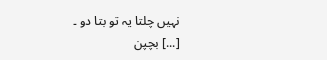نہیں چلتا یہ تو بتا دو ۔
[...] بچپن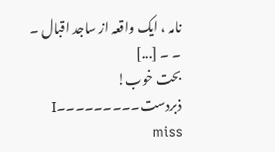نامہ ، ایک واقعہ از ساجد اقبال ۔ ۔ ۔ [...]
بحت خوب!
ذبردست۔۔۔۔۔۔۔۔۔I miss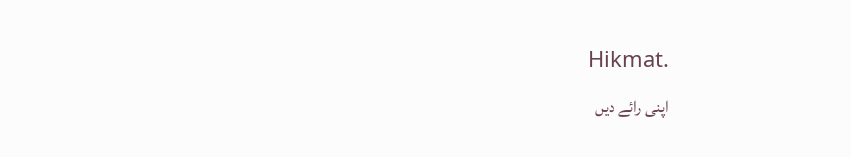Hikmat.
اپنی رائے دیں